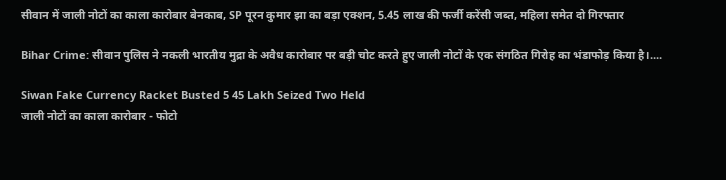सीवान में जाली नोटों का काला कारोबार बेनकाब, SP पूरन कुमार झा का बड़ा एक्शन, 5.45 लाख की फर्जी करेंसी जब्त, महिला समेत दो गिरफ्तार

Bihar Crime: सीवान पुलिस ने नकली भारतीय मुद्रा के अवैध कारोबार पर बड़ी चोट करते हुए जाली नोटों के एक संगठित गिरोह का भंडाफोड़ किया है।....

Siwan Fake Currency Racket Busted 5 45 Lakh Seized Two Held
जाली नोटों का काला कारोबार - फोटो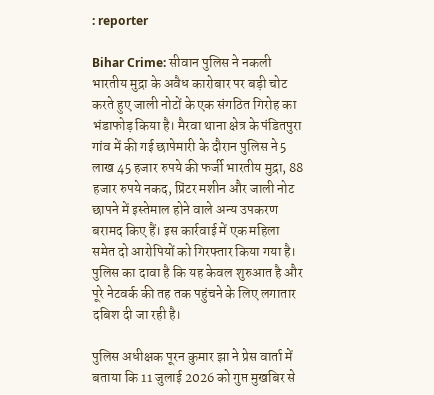: reporter

Bihar Crime: सीवान पुलिस ने नकली भारतीय मुद्रा के अवैध कारोबार पर बड़ी चोट करते हुए जाली नोटों के एक संगठित गिरोह का भंडाफोड़ किया है। मैरवा थाना क्षेत्र के पंडितपुरा गांव में की गई छापेमारी के दौरान पुलिस ने 5 लाख 45 हजार रुपये की फर्जी भारतीय मुद्रा, 88 हजार रुपये नकद, प्रिंटर मशीन और जाली नोट छापने में इस्तेमाल होने वाले अन्य उपकरण बरामद किए हैं। इस कार्रवाई में एक महिला समेत दो आरोपियों को गिरफ्तार किया गया है। पुलिस का दावा है कि यह केवल शुरुआत है और पूरे नेटवर्क की तह तक पहुंचने के लिए लगातार दबिश दी जा रही है।

पुलिस अधीक्षक पूरन कुमार झा ने प्रेस वार्ता में बताया कि 11 जुलाई 2026 को गुप्त मुखबिर से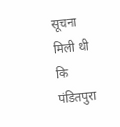सूचना मिली थी कि पंडितपुरा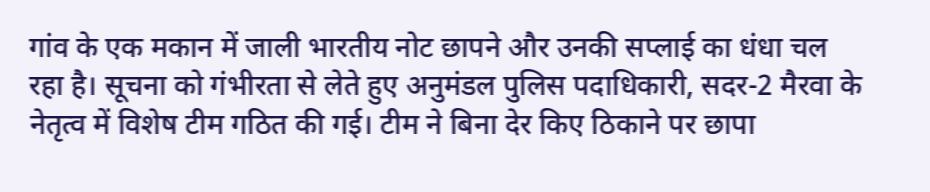गांव के एक मकान में जाली भारतीय नोट छापने और उनकी सप्लाई का धंधा चल रहा है। सूचना को गंभीरता से लेते हुए अनुमंडल पुलिस पदाधिकारी, सदर-2 मैरवा के नेतृत्व में विशेष टीम गठित की गई। टीम ने बिना देर किए ठिकाने पर छापा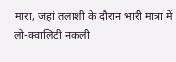मारा, जहां तलाशी के दौरान भारी मात्रा में लो-क्वालिटी नकली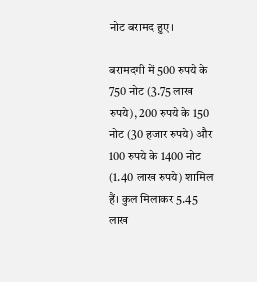नोट बरामद हुए।

बरामदगी में 500 रुपये के 750 नोट (3.75 लाख रुपये), 200 रुपये के 150 नोट (30 हजार रुपये) और 100 रुपये के 1400 नोट (1.40 लाख रुपये) शामिल हैं। कुल मिलाकर 5.45 लाख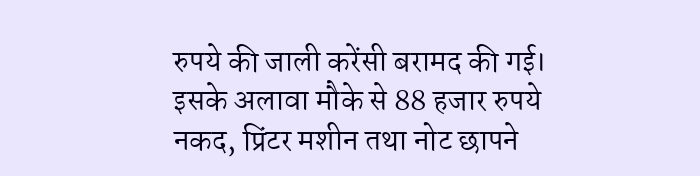रुपये की जाली करेंसी बरामद की गई। इसके अलावा मौके से 88 हजार रुपये नकद, प्रिंटर मशीन तथा नोट छापने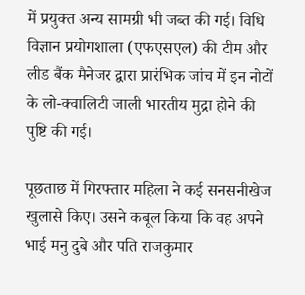में प्रयुक्त अन्य सामग्री भी जब्त की गई। विधि विज्ञान प्रयोगशाला (एफएसएल) की टीम और लीड बैंक मैनेजर द्वारा प्रारंभिक जांच में इन नोटों के लो-क्वालिटी जाली भारतीय मुद्रा होने की पुष्टि की गई।

पूछताछ में गिरफ्तार महिला ने कई सनसनीखेज खुलासे किए। उसने कबूल किया कि वह अपने भाई मनु दुबे और पति राजकुमार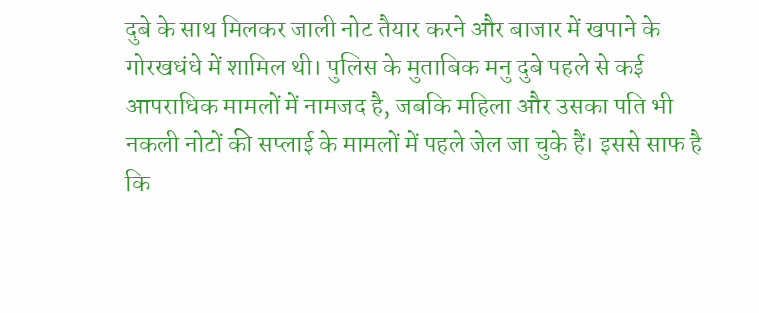दुबे के साथ मिलकर जाली नोट तैयार करने और बाजार में खपाने के गोरखधंधे में शामिल थी। पुलिस के मुताबिक मनु दुबे पहले से कई आपराधिक मामलों में नामजद है, जबकि महिला और उसका पति भी नकली नोटों की सप्लाई के मामलों में पहले जेल जा चुके हैं। इससे साफ है कि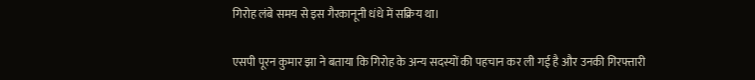गिरोह लंबे समय से इस गैरकानूनी धंधे में सक्रिय था।

एसपी पूरन कुमार झा ने बताया कि गिरोह के अन्य सदस्यों की पहचान कर ली गई है और उनकी गिरफ्तारी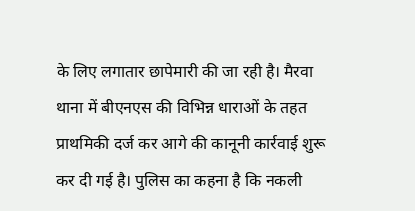के लिए लगातार छापेमारी की जा रही है। मैरवा थाना में बीएनएस की विभिन्न धाराओं के तहत प्राथमिकी दर्ज कर आगे की कानूनी कार्रवाई शुरू कर दी गई है। पुलिस का कहना है कि नकली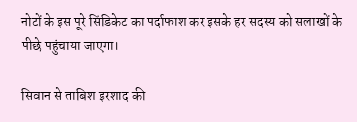नोटों के इस पूरे सिंडिकेट का पर्दाफाश कर इसके हर सदस्य को सलाखों के पीछे पहुंचाया जाएगा।

सिवान से ताबिश इरशाद की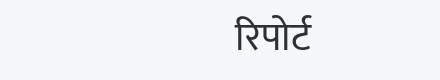रिपोर्ट